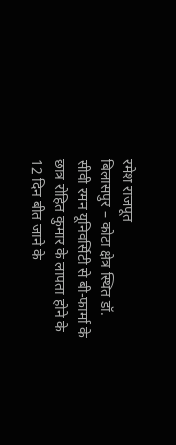रमेश राजपूत
बिलासपुर – कोटा क्षेत्र स्थित डॉ. सीवी रमन यूनिवर्सिटी से बी-फार्मा के छात्र रोहित कुमार के लापता होने के 12 दिन बीत जाने के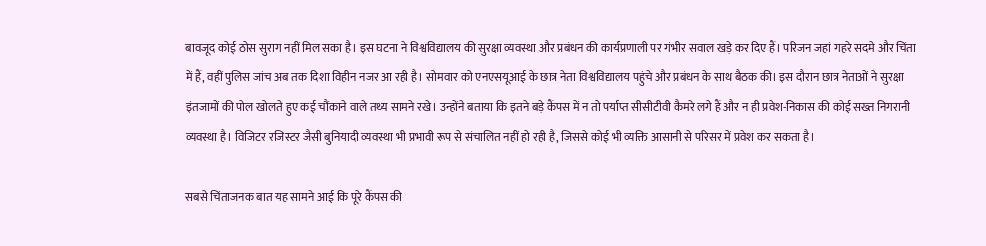बावजूद कोई ठोस सुराग नहीं मिल सका है। इस घटना ने विश्वविद्यालय की सुरक्षा व्यवस्था और प्रबंधन की कार्यप्रणाली पर गंभीर सवाल खड़े कर दिए हैं। परिजन जहां गहरे सदमे और चिंता में हैं, वहीं पुलिस जांच अब तक दिशा विहीन नजर आ रही है। सोमवार को एनएसयूआई के छात्र नेता विश्वविद्यालय पहुंचे और प्रबंधन के साथ बैठक की। इस दौरान छात्र नेताओं ने सुरक्षा इंतजामों की पोल खोलते हुए कई चौंकाने वाले तथ्य सामने रखे। उन्होंने बताया कि इतने बड़े कैंपस में न तो पर्याप्त सीसीटीवी कैमरे लगे हैं और न ही प्रवेश-निकास की कोई सख्त निगरानी व्यवस्था है। विजिटर रजिस्टर जैसी बुनियादी व्यवस्था भी प्रभावी रूप से संचालित नहीं हो रही है, जिससे कोई भी व्यक्ति आसानी से परिसर में प्रवेश कर सकता है।

सबसे चिंताजनक बात यह सामने आई कि पूरे कैंपस की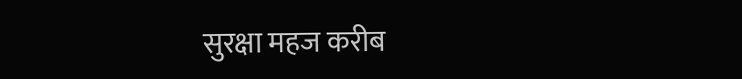सुरक्षा महज करीब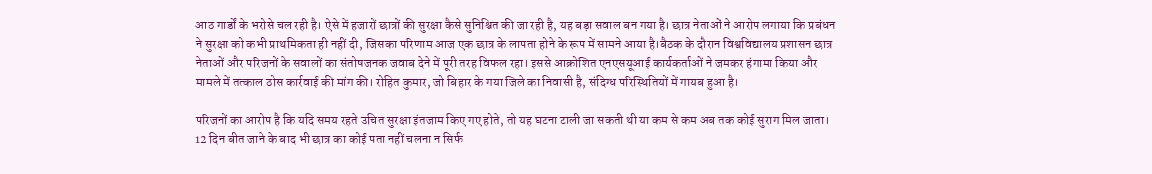आठ गार्डों के भरोसे चल रही है। ऐसे में हजारों छात्रों की सुरक्षा कैसे सुनिश्चित की जा रही है, यह बड़ा सवाल बन गया है। छात्र नेताओं ने आरोप लगाया कि प्रबंधन ने सुरक्षा को कभी प्राथमिकता ही नहीं दी, जिसका परिणाम आज एक छात्र के लापता होने के रूप में सामने आया है।बैठक के दौरान विश्वविद्यालय प्रशासन छात्र नेताओं और परिजनों के सवालों का संतोषजनक जवाब देने में पूरी तरह विफल रहा। इससे आक्रोशित एनएसयूआई कार्यकर्ताओं ने जमकर हंगामा किया और मामले में तत्काल ठोस कार्रवाई की मांग की। रोहित कुमार, जो बिहार के गया जिले का निवासी है, संदिग्ध परिस्थितियों में गायब हुआ है।

परिजनों का आरोप है कि यदि समय रहते उचित सुरक्षा इंतजाम किए गए होते, तो यह घटना टाली जा सकती थी या कम से कम अब तक कोई सुराग मिल जाता। 12 दिन बीत जाने के बाद भी छात्र का कोई पता नहीं चलना न सिर्फ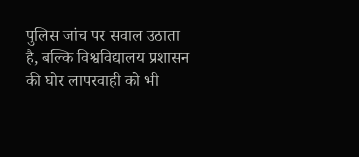पुलिस जांच पर सवाल उठाता है, बल्कि विश्वविद्यालय प्रशासन की घोर लापरवाही को भी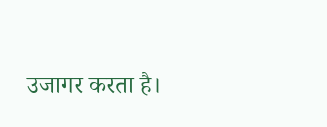उजागर करता है।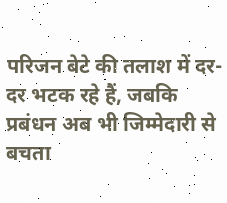परिजन बेटे की तलाश में दर-दर भटक रहे हैं, जबकि प्रबंधन अब भी जिम्मेदारी से बचता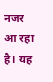नजर आ रहा है। यह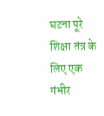घटना पूरे शिक्षा तंत्र के लिए एक गंभीर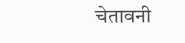चेतावनी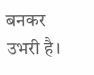बनकर उभरी है।